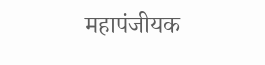महापंजीयक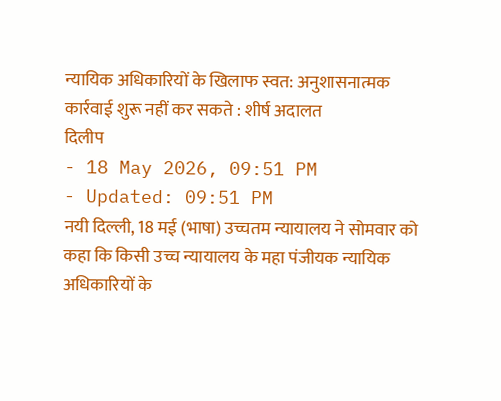न्यायिक अधिकारियों के खिलाफ स्वत: अनुशासनात्मक कार्रवाई शुरू नहीं कर सकते : शीर्ष अदालत
दिलीप
- 18 May 2026, 09:51 PM
- Updated: 09:51 PM
नयी दिल्ली, 18 मई (भाषा) उच्चतम न्यायालय ने सोमवार को कहा कि किसी उच्च न्यायालय के महा पंजीयक न्यायिक अधिकारियों के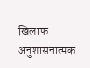खिलाफ अनुशासनात्मक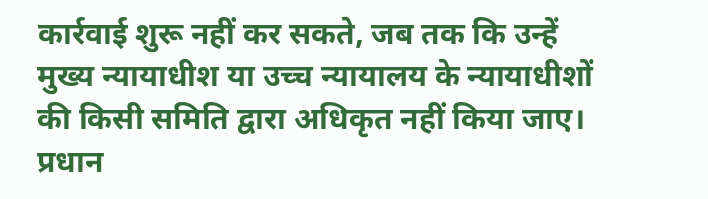कार्रवाई शुरू नहीं कर सकते, जब तक कि उन्हें मुख्य न्यायाधीश या उच्च न्यायालय के न्यायाधीशों की किसी समिति द्वारा अधिकृत नहीं किया जाए।
प्रधान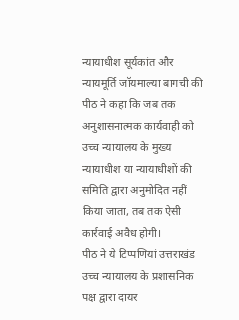न्यायाधीश सूर्यकांत और न्यायमूर्ति जॉयमाल्या बागची की पीठ ने कहा कि जब तक अनुशासनात्मक कार्यवाही को उच्च न्यायालय के मुख्य न्यायाधीश या न्यायाधीशों की समिति द्वारा अनुमोदित नहीं किया जाता, तब तक ऐसी कार्रवाई अवैध होगी।
पीठ ने ये टिप्पणियां उत्तराखंड उच्च न्यायालय के प्रशासनिक पक्ष द्वारा दायर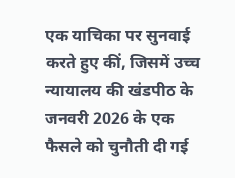एक याचिका पर सुनवाई करते हुए कीं, जिसमें उच्च न्यायालय की खंडपीठ के जनवरी 2026 के एक फैसले को चुनौती दी गई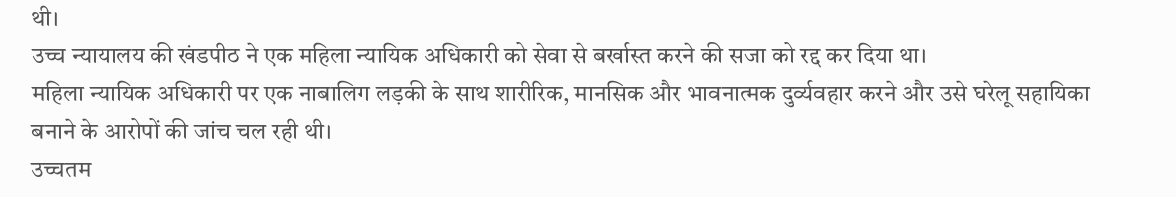थी।
उच्च न्यायालय की खंडपीठ ने एक महिला न्यायिक अधिकारी को सेवा से बर्खास्त करने की सजा को रद्द कर दिया था।
महिला न्यायिक अधिकारी पर एक नाबालिग लड़की के साथ शारीरिक, मानसिक और भावनात्मक दुर्व्यवहार करने और उसे घरेलू सहायिका बनाने के आरोपों की जांच चल रही थी।
उच्चतम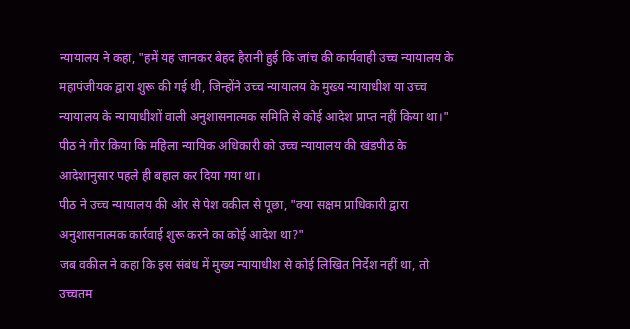न्यायालय ने कहा, "हमें यह जानकर बेहद हैरानी हुई कि जांच की कार्यवाही उच्च न्यायालय के महापंजीयक द्वारा शुरू की गई थी, जिन्होंने उच्च न्यायालय के मुख्य न्यायाधीश या उच्च न्यायालय के न्यायाधीशों वाली अनुशासनात्मक समिति से कोई आदेश प्राप्त नहीं किया था।"
पीठ ने गौर किया कि महिला न्यायिक अधिकारी को उच्च न्यायालय की खंडपीठ के आदेशानुसार पहले ही बहाल कर दिया गया था।
पीठ ने उच्च न्यायालय की ओर से पेश वकील से पूछा, "क्या सक्षम प्राधिकारी द्वारा अनुशासनात्मक कार्रवाई शुरू करने का कोई आदेश था?"
जब वकील ने कहा कि इस संबंध में मुख्य न्यायाधीश से कोई लिखित निर्देश नहीं था, तो उच्चतम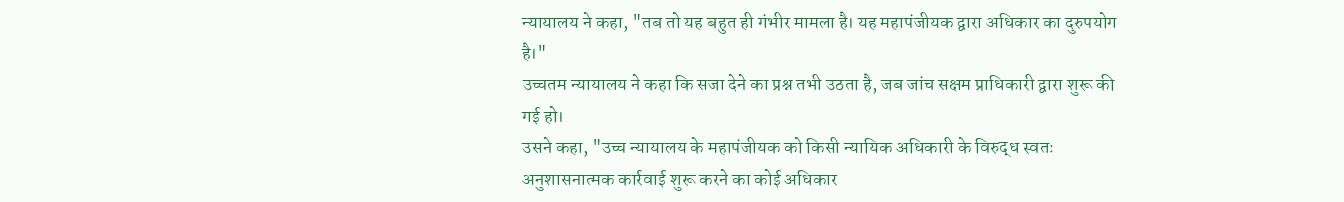न्यायालय ने कहा, "तब तो यह बहुत ही गंभीर मामला है। यह महापंजीयक द्वारा अधिकार का दुरुपयोग है।"
उच्चतम न्यायालय ने कहा कि सजा देने का प्रश्न तभी उठता है, जब जांच सक्षम प्राधिकारी द्वारा शुरू की गई हो।
उसने कहा, "उच्च न्यायालय के महापंजीयक को किसी न्यायिक अधिकारी के विरुद्ध स्वतः अनुशासनात्मक कार्रवाई शुरू करने का कोई अधिकार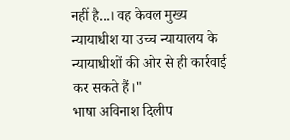नहीं है...। वह केवल मुख्य न्यायाधीश या उच्च न्यायालय के न्यायाधीशों की ओर से ही कार्रवाई कर सकते हैं।"
भाषा अविनाश दिलीप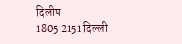दिलीप
1805 2151 दिल्ली